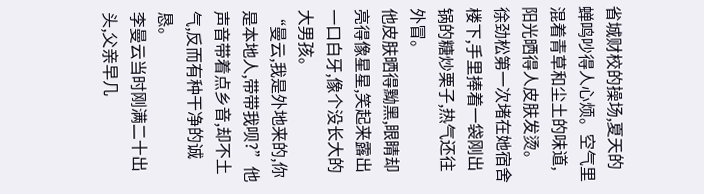省城财校的操场,夏天的蝉鸣吵得人心烦。空气里混着青草和尘土的味道,阳光晒得人皮肤发烫。
徐劲松第一次堵在她宿舍楼下,手里捧着一袋刚出锅的糖炒栗子,热气还往外冒。
他皮肤晒得黝黑,眼睛却亮得像星星,笑起来露出一口白牙,像个没长大的大男孩。
“曼云,我是外地来的,你是本地人,带带我呗?”他声音带着点乡音,却不土气,反而有种干净的诚恳。
李曼云当时刚满二十出头,父亲早几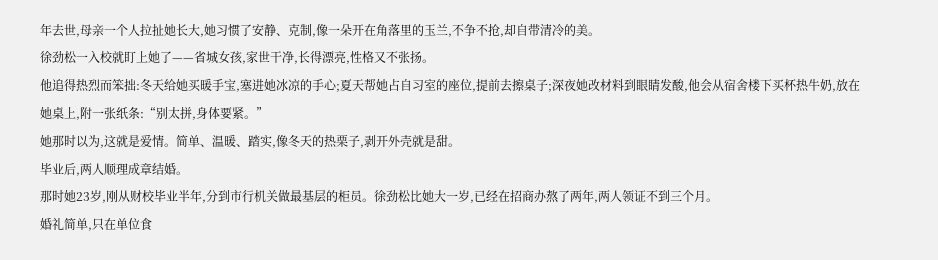年去世,母亲一个人拉扯她长大,她习惯了安静、克制,像一朵开在角落里的玉兰,不争不抢,却自带清冷的美。
徐劲松一入校就盯上她了——省城女孩,家世干净,长得漂亮,性格又不张扬。
他追得热烈而笨拙:冬天给她买暖手宝,塞进她冰凉的手心;夏天帮她占自习室的座位,提前去擦桌子;深夜她改材料到眼睛发酸,他会从宿舍楼下买杯热牛奶,放在她桌上,附一张纸条:“别太拼,身体要紧。”
她那时以为,这就是爱情。简单、温暖、踏实,像冬天的热栗子,剥开外壳就是甜。
毕业后,两人顺理成章结婚。
那时她23岁,刚从财校毕业半年,分到市行机关做最基层的柜员。徐劲松比她大一岁,已经在招商办熬了两年,两人领证不到三个月。
婚礼简单,只在单位食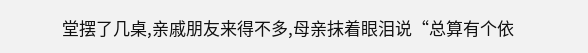堂摆了几桌,亲戚朋友来得不多,母亲抹着眼泪说“总算有个依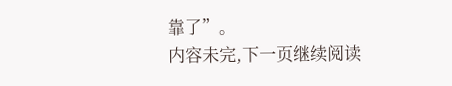靠了”。
内容未完,下一页继续阅读